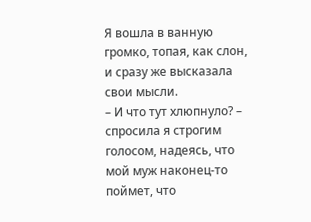Я вошла в ванную громко, топая, как слон, и сразу же высказала свои мысли.
– И что тут хлюпнуло? – спросила я строгим голосом, надеясь, что мой муж наконец-то поймет, что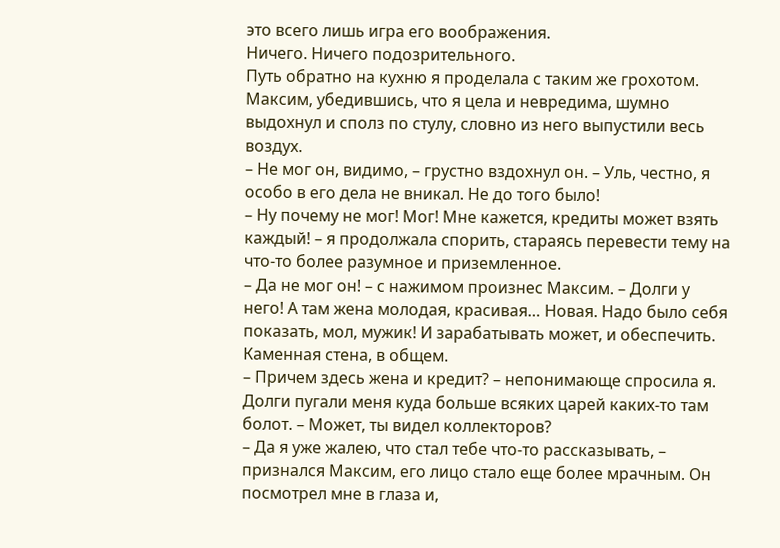это всего лишь игра его воображения.
Ничего. Ничего подозрительного.
Путь обратно на кухню я проделала с таким же грохотом. Максим, убедившись, что я цела и невредима, шумно выдохнул и сполз по стулу, словно из него выпустили весь воздух.
– Не мог он, видимо, – грустно вздохнул он. – Уль, честно, я особо в его дела не вникал. Не до того было!
– Ну почему не мог! Мог! Мне кажется, кредиты может взять каждый! – я продолжала спорить, стараясь перевести тему на что-то более разумное и приземленное.
– Да не мог он! – с нажимом произнес Максим. – Долги у него! А там жена молодая, красивая… Новая. Надо было себя показать, мол, мужик! И зарабатывать может, и обеспечить. Каменная стена, в общем.
– Причем здесь жена и кредит? – непонимающе спросила я. Долги пугали меня куда больше всяких царей каких-то там болот. – Может, ты видел коллекторов?
– Да я уже жалею, что стал тебе что-то рассказывать, – признался Максим, его лицо стало еще более мрачным. Он посмотрел мне в глаза и,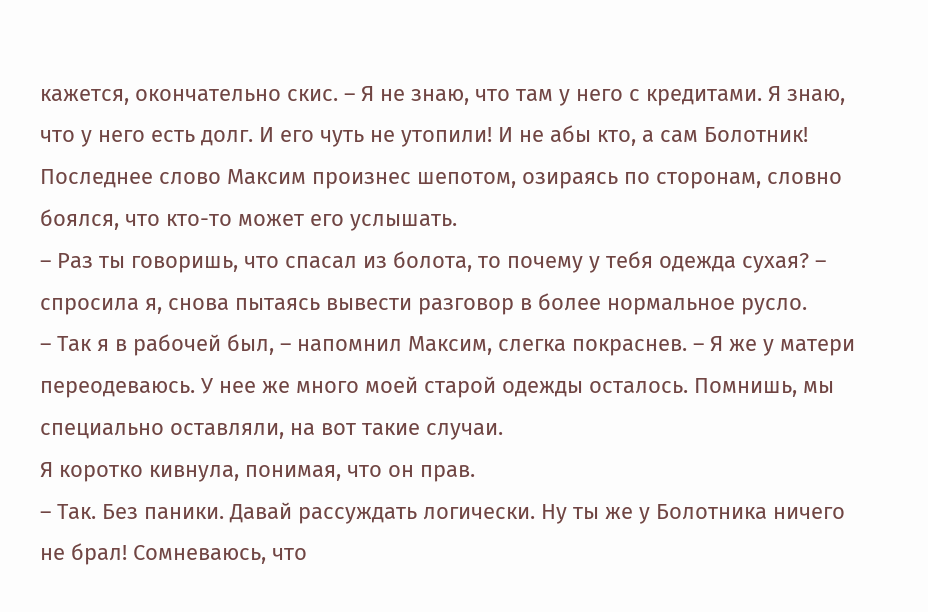кажется, окончательно скис. – Я не знаю, что там у него с кредитами. Я знаю, что у него есть долг. И его чуть не утопили! И не абы кто, а сам Болотник!
Последнее слово Максим произнес шепотом, озираясь по сторонам, словно боялся, что кто-то может его услышать.
– Раз ты говоришь, что спасал из болота, то почему у тебя одежда сухая? – спросила я, снова пытаясь вывести разговор в более нормальное русло.
– Так я в рабочей был, – напомнил Максим, слегка покраснев. – Я же у матери переодеваюсь. У нее же много моей старой одежды осталось. Помнишь, мы специально оставляли, на вот такие случаи.
Я коротко кивнула, понимая, что он прав.
– Так. Без паники. Давай рассуждать логически. Ну ты же у Болотника ничего не брал! Сомневаюсь, что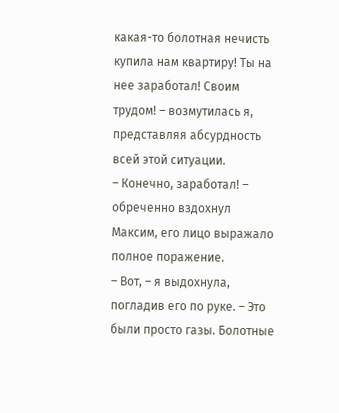какая-то болотная нечисть купила нам квартиру! Ты на нее заработал! Своим трудом! – возмутилась я, представляя абсурдность всей этой ситуации.
– Конечно, заработал! – обреченно вздохнул Максим, его лицо выражало полное поражение.
– Вот, – я выдохнула, погладив его по руке. – Это были просто газы. Болотные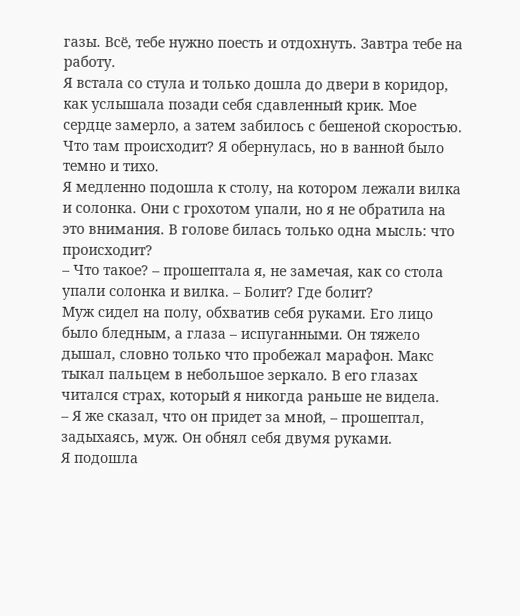газы. Всё, тебе нужно поесть и отдохнуть. Завтра тебе на работу.
Я встала со стула и только дошла до двери в коридор, как услышала позади себя сдавленный крик. Мое сердце замерло, а затем забилось с бешеной скоростью. Что там происходит? Я обернулась, но в ванной было темно и тихо.
Я медленно подошла к столу, на котором лежали вилка и солонка. Они с грохотом упали, но я не обратила на это внимания. В голове билась только одна мысль: что происходит?
– Что такое? – прошептала я, не замечая, как со стола упали солонка и вилка. – Болит? Где болит?
Муж сидел на полу, обхватив себя руками. Его лицо было бледным, а глаза – испуганными. Он тяжело дышал, словно только что пробежал марафон. Макс тыкал пальцем в небольшое зеркало. В его глазах читался страх, который я никогда раньше не видела.
– Я же сказал, что он придет за мной, – прошептал, задыхаясь, муж. Он обнял себя двумя руками.
Я подошла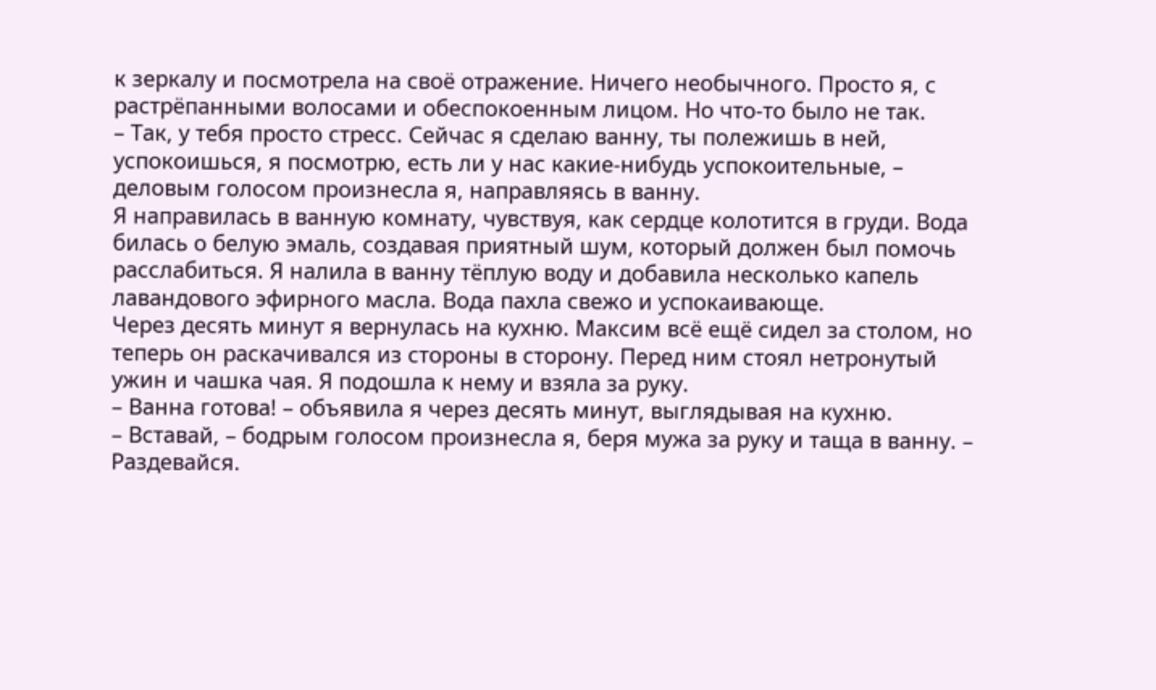к зеркалу и посмотрела на своё отражение. Ничего необычного. Просто я, с растрёпанными волосами и обеспокоенным лицом. Но что-то было не так.
– Так, у тебя просто стресс. Сейчас я сделаю ванну, ты полежишь в ней, успокоишься, я посмотрю, есть ли у нас какие-нибудь успокоительные, – деловым голосом произнесла я, направляясь в ванну.
Я направилась в ванную комнату, чувствуя, как сердце колотится в груди. Вода билась о белую эмаль, создавая приятный шум, который должен был помочь расслабиться. Я налила в ванну тёплую воду и добавила несколько капель лавандового эфирного масла. Вода пахла свежо и успокаивающе.
Через десять минут я вернулась на кухню. Максим всё ещё сидел за столом, но теперь он раскачивался из стороны в сторону. Перед ним стоял нетронутый ужин и чашка чая. Я подошла к нему и взяла за руку.
– Ванна готова! – объявила я через десять минут, выглядывая на кухню.
– Вставай, – бодрым голосом произнесла я, беря мужа за руку и таща в ванну. – Раздевайся.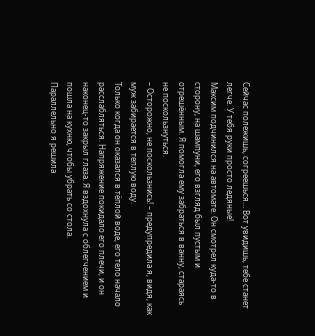Сейчас полежишь, согреешься… Вот увидишь, тебе станет легче. У тебя руки просто ледяные!
Максим подчинился на автомате. Он смотрел куда-то в сторону, на шампуни, его взгляд был пустым и отрешённым. Я помогла ему забраться в ванну, стараясь не поскользнуться.
– Осторожно, не поскользнись! – предупредила я, видя, как муж забирается в теплую воду.
Только когда он оказался в тёплой воде, его тело начало расслабляться. Напряжение покидало его плечи, и он наконец-то закрыл глаза. Я вздохнула с облегчением и пошла на кухню, чтобы убрать со стола.
Параллельно я решила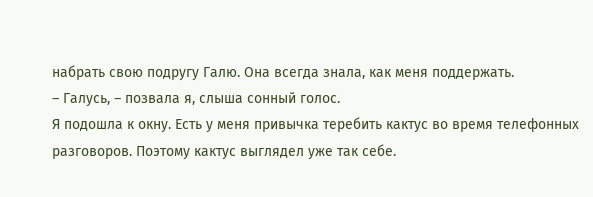набрать свою подругу Галю. Она всегда знала, как меня поддержать.
– Галусь, – позвала я, слыша сонный голос.
Я подошла к окну. Есть у меня привычка теребить кактус во время телефонных разговоров. Поэтому кактус выглядел уже так себе.